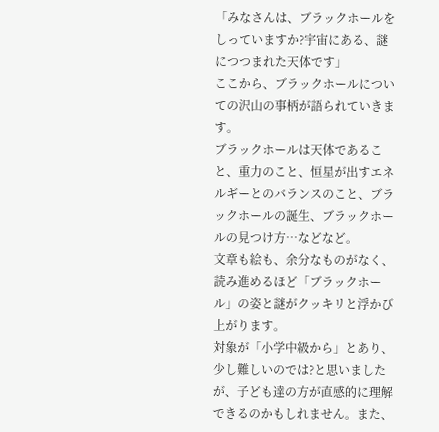「みなさんは、ブラックホールをしっていますか?宇宙にある、謎につつまれた天体です」
ここから、ブラックホールについての沢山の事柄が語られていきます。
ブラックホールは天体であること、重力のこと、恒星が出すエネルギーとのバランスのこと、ブラックホールの誕生、ブラックホールの見つけ方…などなど。
文章も絵も、余分なものがなく、読み進めるほど「ブラックホール」の姿と謎がクッキリと浮かび上がります。
対象が「小学中級から」とあり、少し難しいのでは?と思いましたが、子ども達の方が直感的に理解できるのかもしれません。また、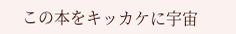この本をキッカケに宇宙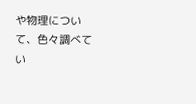や物理について、色々調べてい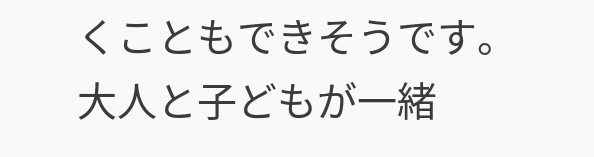くこともできそうです。
大人と子どもが一緒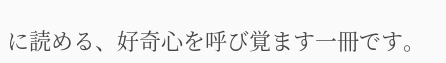に読める、好奇心を呼び覚ます一冊です。